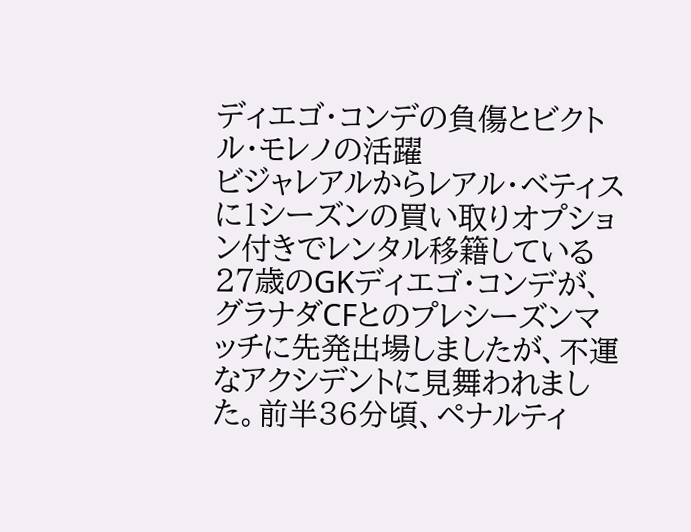ディエゴ・コンデの負傷とビクトル・モレノの活躍
ビジャレアルからレアル・ベティスに1シーズンの買い取りオプション付きでレンタル移籍している27歳のGKディエゴ・コンデが、グラナダCFとのプレシーズンマッチに先発出場しましたが、不運なアクシデントに見舞われました。前半36分頃、ペナルティ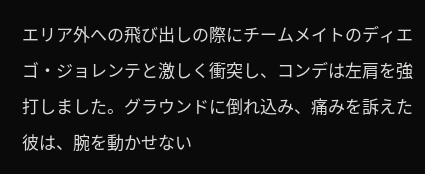エリア外への飛び出しの際にチームメイトのディエゴ・ジョレンテと激しく衝突し、コンデは左肩を強打しました。グラウンドに倒れ込み、痛みを訴えた彼は、腕を動かせない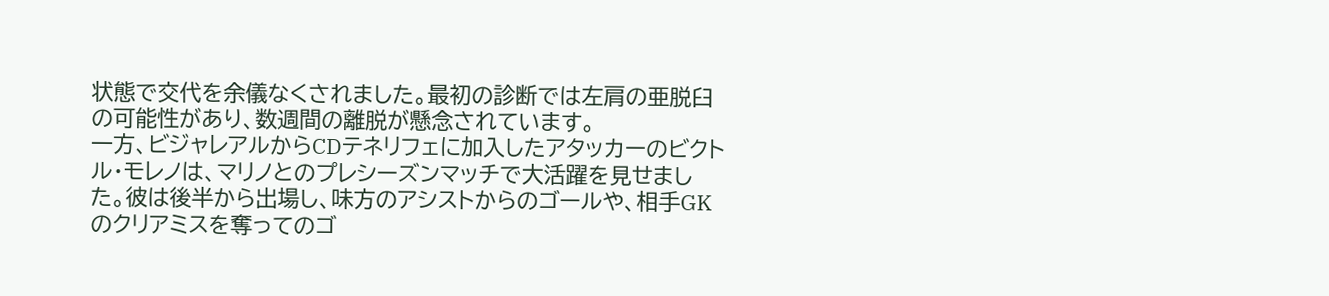状態で交代を余儀なくされました。最初の診断では左肩の亜脱臼の可能性があり、数週間の離脱が懸念されています。
一方、ビジャレアルからCDテネリフェに加入したアタッカーのビクトル・モレノは、マリノとのプレシーズンマッチで大活躍を見せました。彼は後半から出場し、味方のアシストからのゴールや、相手GKのクリアミスを奪ってのゴ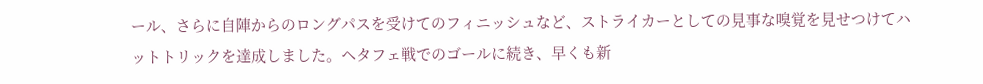ール、さらに自陣からのロングパスを受けてのフィニッシュなど、ストライカーとしての見事な嗅覚を見せつけてハットトリックを達成しました。ヘタフェ戦でのゴールに続き、早くも新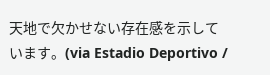天地で欠かせない存在感を示しています。(via Estadio Deportivo /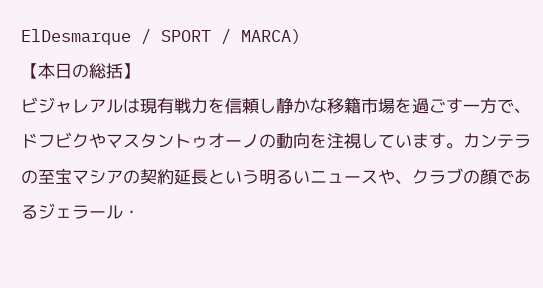ElDesmarque / SPORT / MARCA)
【本日の総括】
ビジャレアルは現有戦力を信頼し静かな移籍市場を過ごす一方で、ドフビクやマスタントゥオーノの動向を注視しています。カンテラの至宝マシアの契約延長という明るいニュースや、クラブの顔であるジェラール・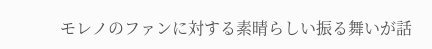モレノのファンに対する素晴らしい振る舞いが話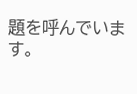題を呼んでいます。